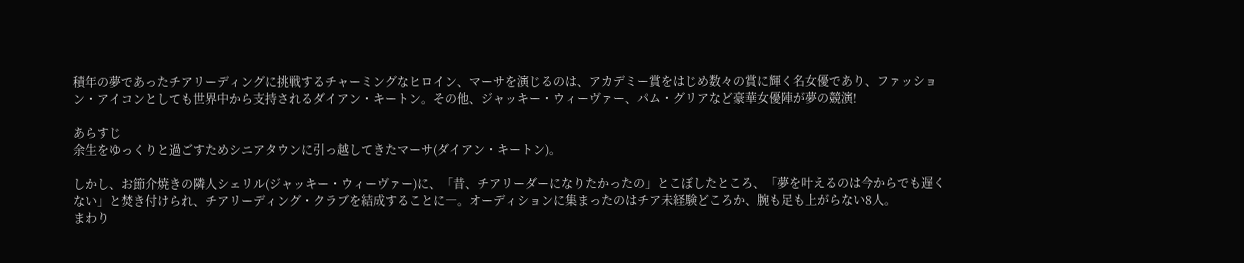積年の夢であったチアリーディングに挑戦するチャーミングなヒロイン、マーサを演じるのは、アカデミー賞をはじめ数々の賞に輝く名女優であり、ファッション・アイコンとしても世界中から支持されるダイアン・キートン。その他、ジャッキー・ウィーヴァー、パム・グリアなど豪華女優陣が夢の競演!

あらすじ
余生をゆっくりと過ごすためシニアタウンに引っ越してきたマーサ(ダイアン・キートン)。

しかし、お節介焼きの隣人シェリル(ジャッキー・ウィーヴァー)に、「昔、チアリーダーになりたかったの」とこぼしたところ、「夢を叶えるのは今からでも遅くない」と焚き付けられ、チアリーディング・クラブを結成することに―。オーディションに集まったのはチア未経験どころか、腕も足も上がらない8人。
まわり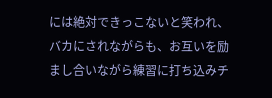には絶対できっこないと笑われ、バカにされながらも、お互いを励まし合いながら練習に打ち込みチ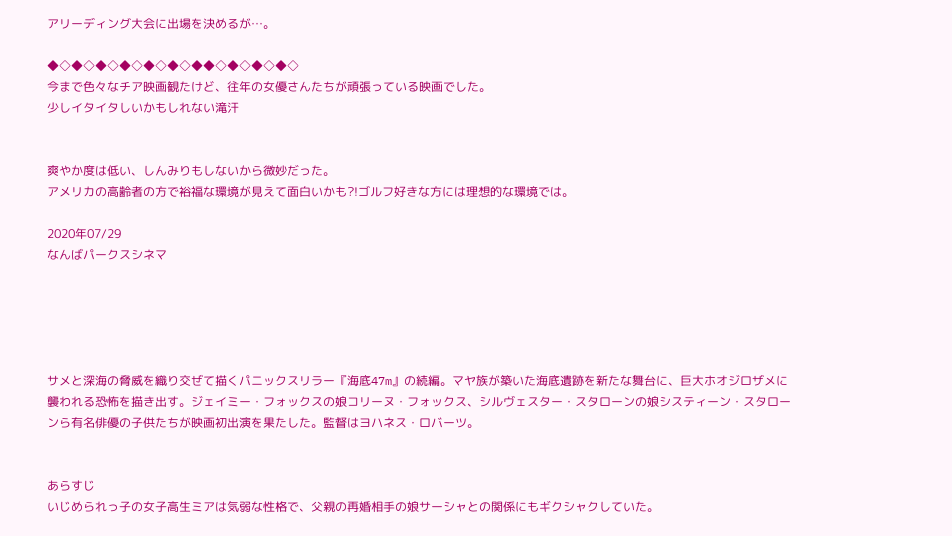アリーディング大会に出場を決めるが…。

◆◇◆◇◆◇◆◇◆◇◆◇◆◆◇◆◇◆◇◆◇
今まで色々なチア映画観たけど、往年の女優さんたちが頑張っている映画でした。
少しイタイタしいかもしれない滝汗


爽やか度は低い、しんみりもしないから微妙だった。
アメリカの高齢者の方で裕福な環境が見えて面白いかも?!ゴルフ好きな方には理想的な環境では。

2020年07/29
なんばパークスシネマ





サメと深海の脅威を織り交ぜて描くパニックスリラー『海底47m』の続編。マヤ族が築いた海底遺跡を新たな舞台に、巨大ホオジロザメに襲われる恐怖を描き出す。ジェイミー・フォックスの娘コリーヌ・フォックス、シルヴェスター・スタローンの娘システィーン・スタローンら有名俳優の子供たちが映画初出演を果たした。監督はヨハネス・ロバーツ。


あらすじ
いじめられっ子の女子高生ミアは気弱な性格で、父親の再婚相手の娘サーシャとの関係にもギクシャクしていた。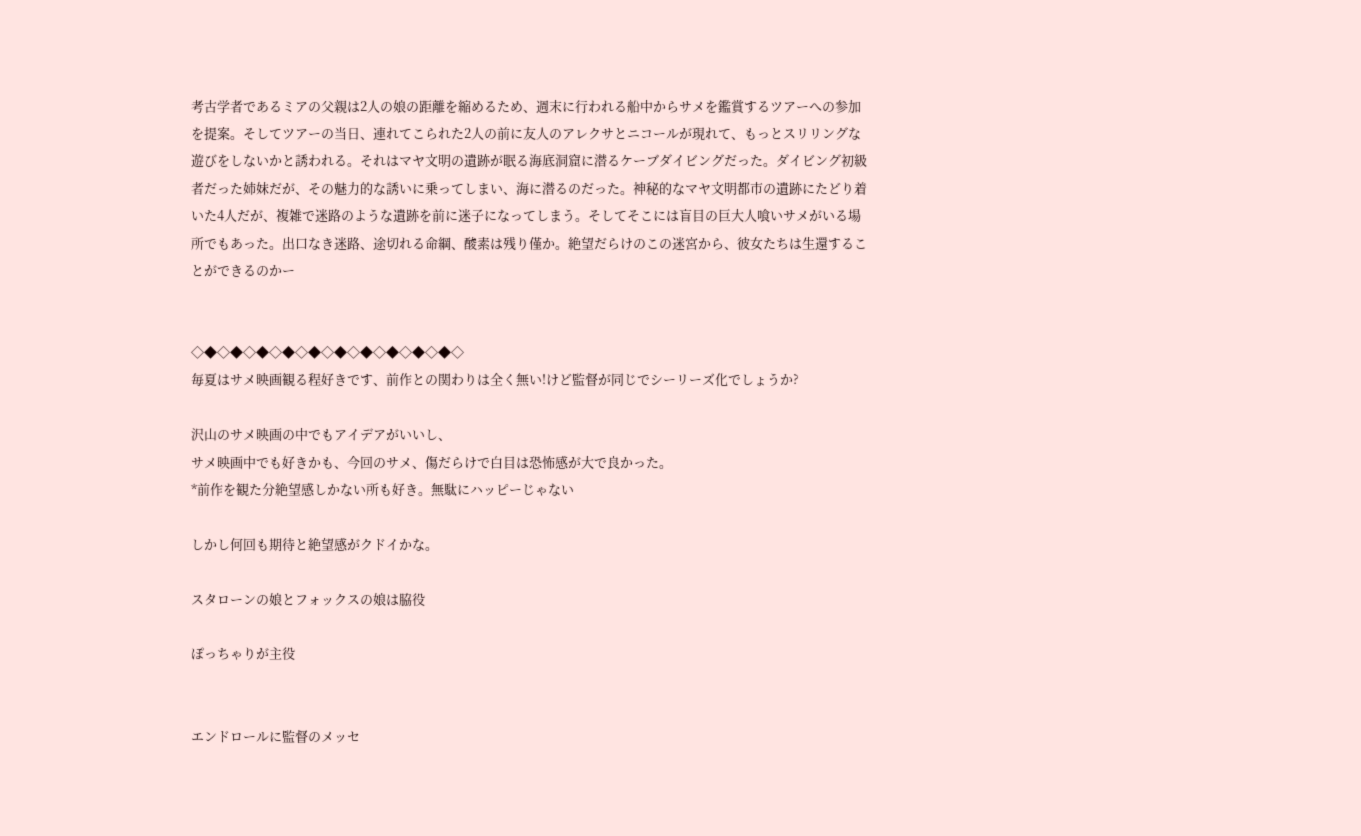考古学者であるミアの父親は2人の娘の距離を縮めるため、週末に行われる船中からサメを鑑賞するツアーへの参加を提案。そしてツアーの当日、連れてこられた2人の前に友人のアレクサとニコールが現れて、もっとスリリングな遊びをしないかと誘われる。それはマヤ文明の遺跡が眠る海底洞窟に潜るケーブダイビングだった。ダイビング初級者だった姉妹だが、その魅力的な誘いに乗ってしまい、海に潜るのだった。神秘的なマヤ文明都市の遺跡にたどり着いた4人だが、複雑で迷路のような遺跡を前に迷子になってしまう。そしてそこには盲目の巨大人喰いサメがいる場所でもあった。出口なき迷路、途切れる命綱、酸素は残り僅か。絶望だらけのこの迷宮から、彼女たちは生還することができるのかー


◇◆◇◆◇◆◇◆◇◆◇◆◇◆◇◆◇◆◇◆◇
毎夏はサメ映画観る程好きです、前作との関わりは全く無い!けど監督が同じでシーリーズ化でしょうか?

沢山のサメ映画の中でもアイデアがいいし、
サメ映画中でも好きかも、今回のサメ、傷だらけで白目は恐怖感が大で良かった。
*前作を観た分絶望感しかない所も好き。無駄にハッピーじゃない

しかし何回も期待と絶望感がクドイかな。

スタローンの娘とフォックスの娘は脇役

ぽっちゃりが主役


エンドロールに監督のメッセ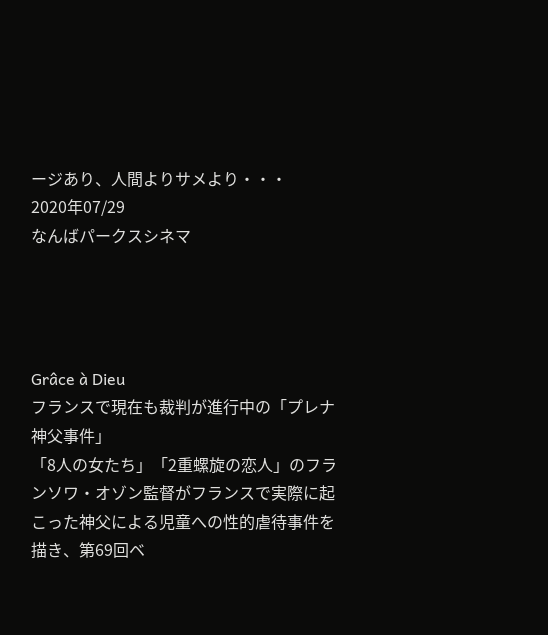ージあり、人間よりサメより・・・
2020年07/29
なんばパークスシネマ




Grâce à Dieu
フランスで現在も裁判が進行中の「プレナ神父事件」
「8人の女たち」「2重螺旋の恋人」のフランソワ・オゾン監督がフランスで実際に起こった神父による児童への性的虐待事件を描き、第69回ベ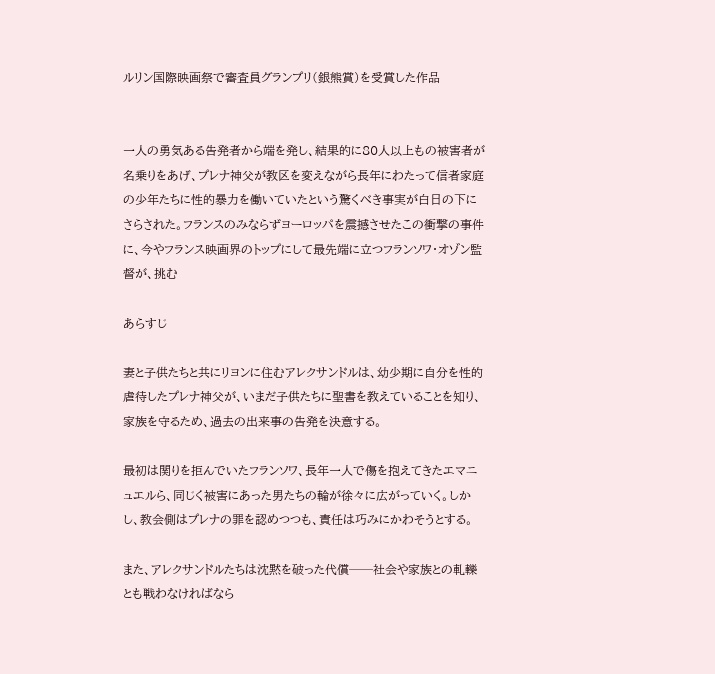ルリン国際映画祭で審査員グランプリ(銀熊賞)を受賞した作品


一人の勇気ある告発者から端を発し、結果的に80人以上もの被害者が名乗りをあげ、プレナ神父が教区を変えながら長年にわたって信者家庭の少年たちに性的暴力を働いていたという驚くべき事実が白日の下にさらされた。フランスのみならずヨーロッパを震撼させたこの衝撃の事件に、今やフランス映画界のトップにして最先端に立つフランソワ・オゾン監督が、挑む

あらすじ

妻と子供たちと共にリヨンに住むアレクサンドルは、幼少期に自分を性的虐待したプレナ神父が、いまだ子供たちに聖書を教えていることを知り、家族を守るため、過去の出来事の告発を決意する。

最初は関りを拒んでいたフランソワ、長年一人で傷を抱えてきたエマニュエルら、同じく被害にあった男たちの輪が徐々に広がっていく。しかし、教会側はプレナの罪を認めつつも、責任は巧みにかわそうとする。

また、アレクサンドルたちは沈黙を破った代償──社会や家族との軋轢とも戦わなければなら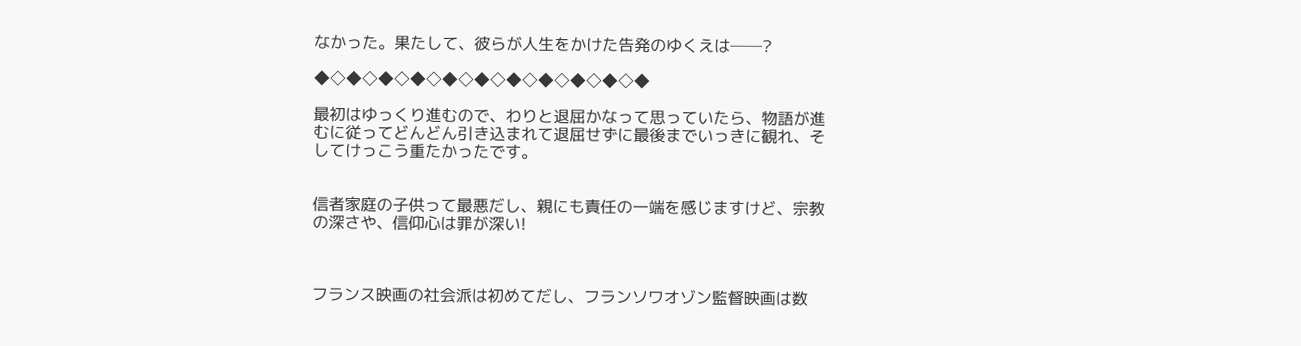なかった。果たして、彼らが人生をかけた告発のゆくえは──?

◆◇◆◇◆◇◆◇◆◇◆◇◆◇◆◇◆◇◆◇◆

最初はゆっくり進むので、わりと退屈かなって思っていたら、物語が進むに従ってどんどん引き込まれて退屈せずに最後までいっきに観れ、そしてけっこう重たかったです。


信者家庭の子供って最悪だし、親にも責任の一端を感じますけど、宗教の深さや、信仰心は罪が深い!



フランス映画の社会派は初めてだし、フランソワオゾン監督映画は数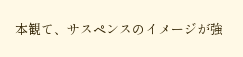本観て、サスペンスのイメージが強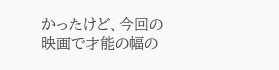かったけど、今回の映画で才能の幅の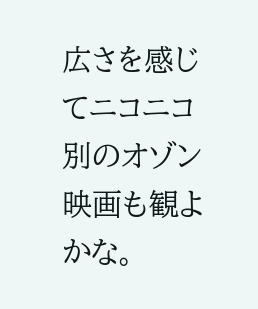広さを感じてニコニコ  別のオゾン映画も観よかな。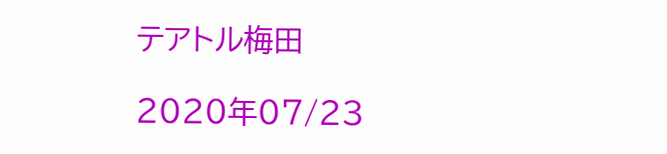テアトル梅田

2020年07/23